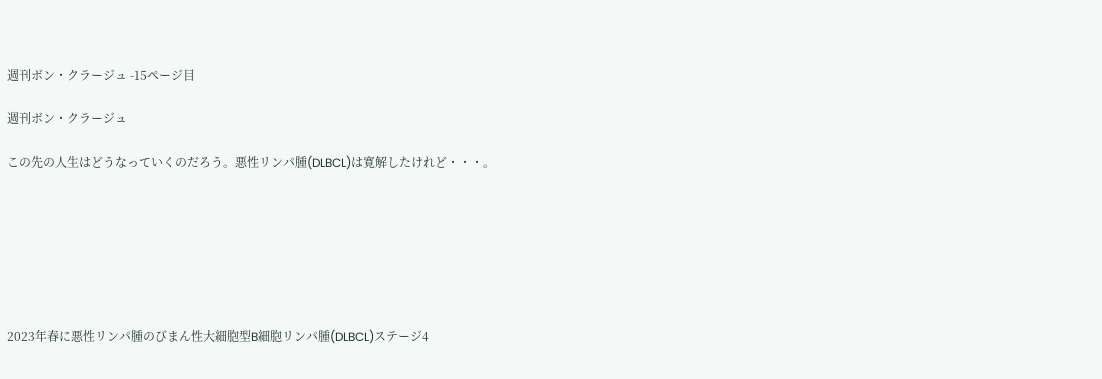週刊ボン・クラージュ -15ページ目

週刊ボン・クラージュ

この先の人生はどうなっていくのだろう。悪性リンパ腫(DLBCL)は寛解したけれど・・・。







2023年春に悪性リンパ腫のびまん性大細胞型B細胞リンパ腫(DLBCL)ステージ4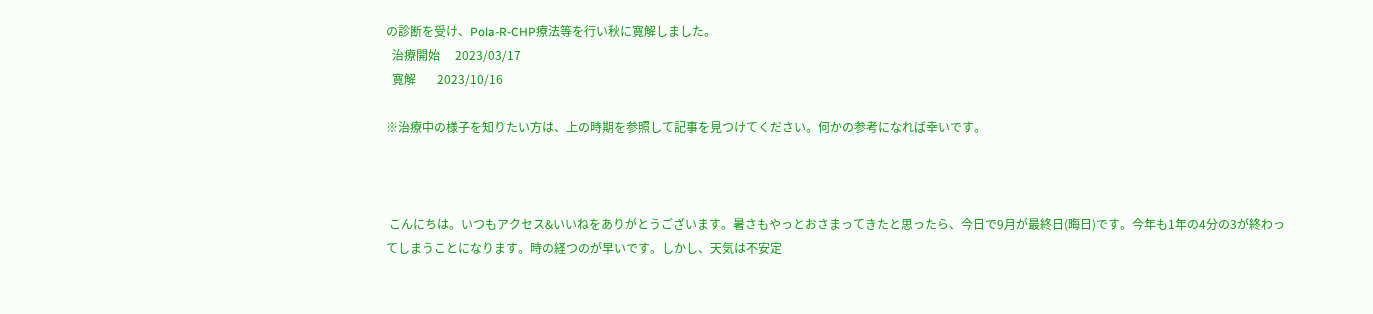の診断を受け、Pola-R-CHP療法等を行い秋に寛解しました。
  治療開始     2023/03/17
  寛解       2023/10/16

※治療中の様子を知りたい方は、上の時期を参照して記事を見つけてください。何かの参考になれば幸いです。



 こんにちは。いつもアクセス&いいねをありがとうございます。暑さもやっとおさまってきたと思ったら、今日で9月が最終日(晦日)です。今年も1年の4分の3が終わってしまうことになります。時の経つのが早いです。しかし、天気は不安定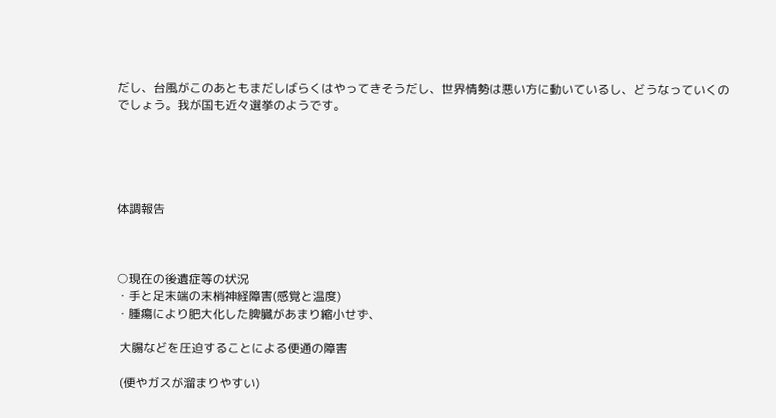だし、台風がこのあともまだしばらくはやってきそうだし、世界情勢は悪い方に動いているし、どうなっていくのでしょう。我が国も近々選挙のようです。





体調報告



○現在の後遺症等の状況
・手と足末端の末梢神経障害(感覚と温度)
・腫瘍により肥大化した脾臓があまり縮小せず、

 大腸などを圧迫することによる便通の障害

 (便やガスが溜まりやすい)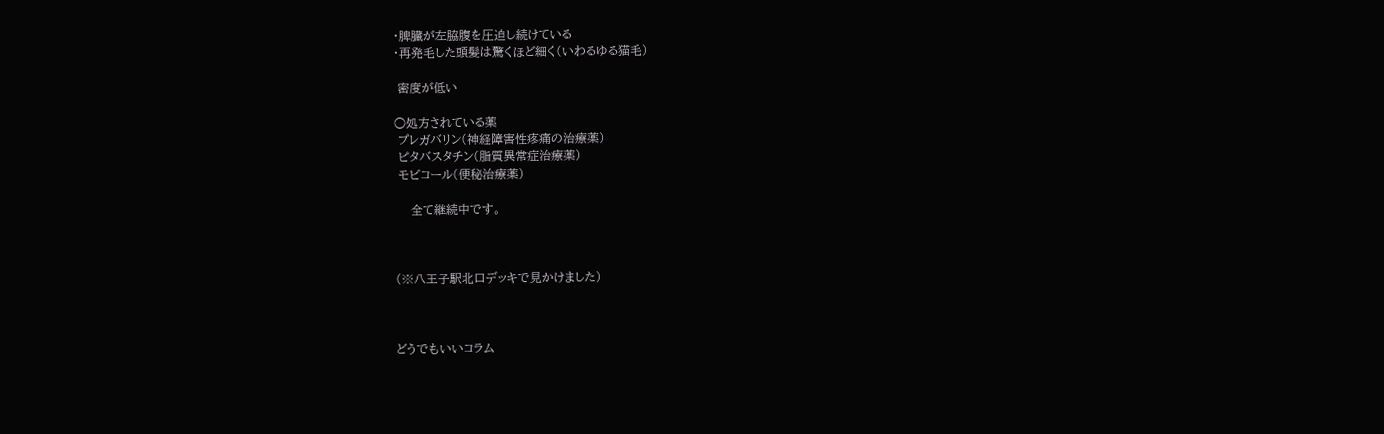・脾臓が左脇腹を圧迫し続けている
・再発毛した頭髪は驚くほど細く(いわるゆる猫毛)

 密度が低い

○処方されている薬
 プレガバリン(神経障害性疼痛の治療薬)
 ピタバスタチン(脂質異常症治療薬)
 モビコール(便秘治療薬)

    全て継続中です。



(※八王子駅北口デッキで見かけました)



どうでもいいコラム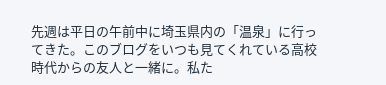先週は平日の午前中に埼玉県内の「温泉」に行ってきた。このブログをいつも見てくれている高校時代からの友人と一緒に。私た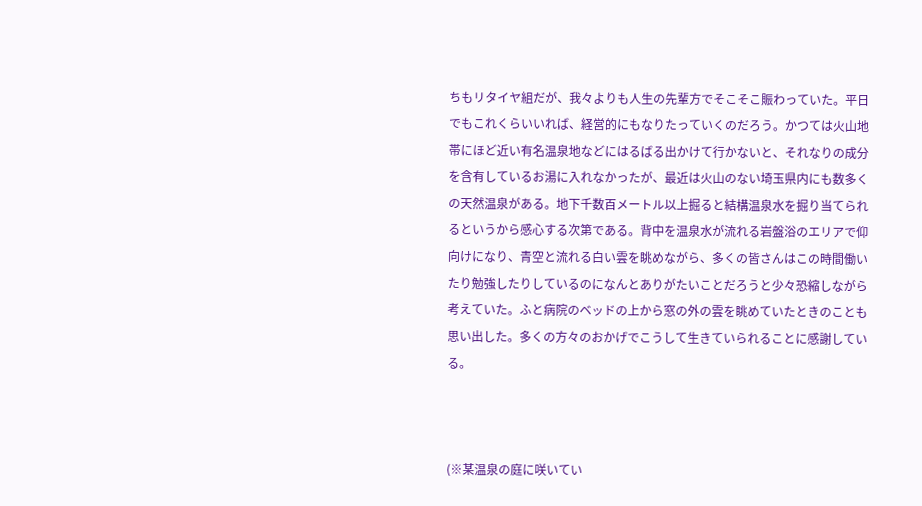ちもリタイヤ組だが、我々よりも人生の先輩方でそこそこ賑わっていた。平日でもこれくらいいれば、経営的にもなりたっていくのだろう。かつては火山地帯にほど近い有名温泉地などにはるばる出かけて行かないと、それなりの成分を含有しているお湯に入れなかったが、最近は火山のない埼玉県内にも数多くの天然温泉がある。地下千数百メートル以上掘ると結構温泉水を掘り当てられるというから感心する次第である。背中を温泉水が流れる岩盤浴のエリアで仰向けになり、青空と流れる白い雲を眺めながら、多くの皆さんはこの時間働いたり勉強したりしているのになんとありがたいことだろうと少々恐縮しながら考えていた。ふと病院のベッドの上から窓の外の雲を眺めていたときのことも思い出した。多くの方々のおかげでこうして生きていられることに感謝している。



(※某温泉の庭に咲いてい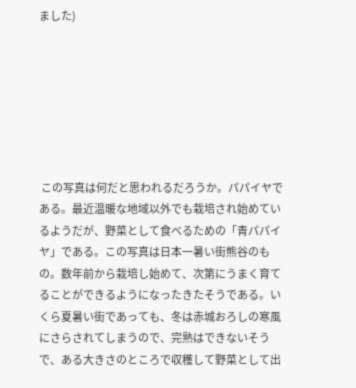ました)







 この写真は何だと思われるだろうか。パパイヤである。最近温暖な地域以外でも栽培され始めているようだが、野菜として食べるための「青パパイヤ」である。この写真は日本一暑い街熊谷のもの。数年前から栽培し始めて、次第にうまく育てることができるようになったきたそうである。いくら夏暑い街であっても、冬は赤城おろしの寒風にさらされてしまうので、完熟はできないそうで、ある大きさのところで収穫して野菜として出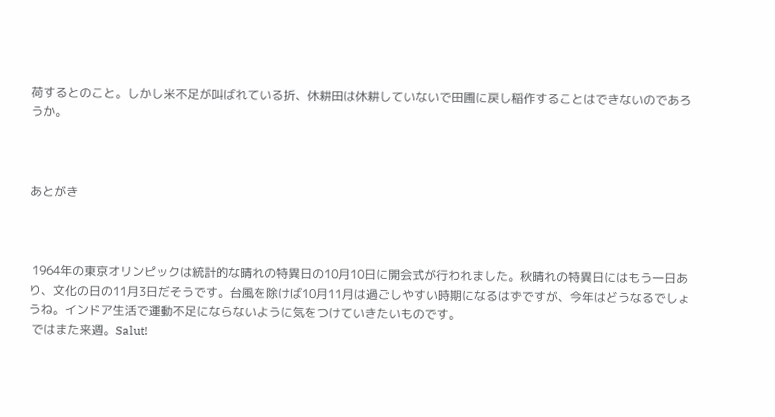荷するとのこと。しかし米不足が叫ばれている折、休耕田は休耕していないで田圃に戻し稲作することはできないのであろうか。



あとがき



 1964年の東京オリンピックは統計的な晴れの特異日の10月10日に開会式が行われました。秋晴れの特異日にはもう一日あり、文化の日の11月3日だそうです。台風を除けば10月11月は過ごしやすい時期になるはずですが、今年はどうなるでしょうね。インドア生活で運動不足にならないように気をつけていきたいものです。
 ではまた来週。Salut!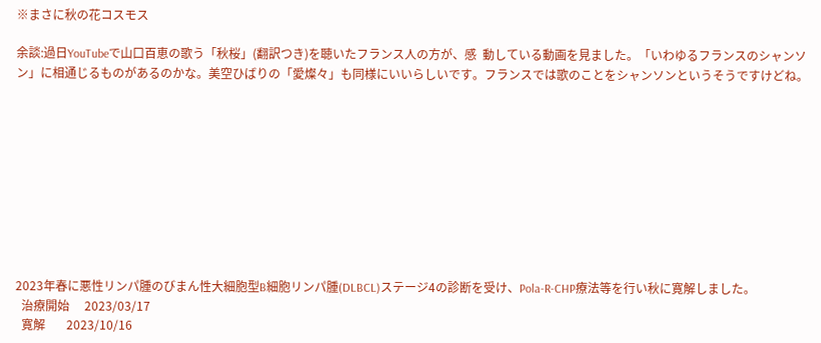※まさに秋の花コスモス

余談:過日YouTubeで山口百恵の歌う「秋桜」(翻訳つき)を聴いたフランス人の方が、感  動している動画を見ました。「いわゆるフランスのシャンソン」に相通じるものがあるのかな。美空ひばりの「愛燦々」も同様にいいらしいです。フランスでは歌のことをシャンソンというそうですけどね。










2023年春に悪性リンパ腫のびまん性大細胞型B細胞リンパ腫(DLBCL)ステージ4の診断を受け、Pola-R-CHP療法等を行い秋に寛解しました。
  治療開始     2023/03/17
  寛解       2023/10/16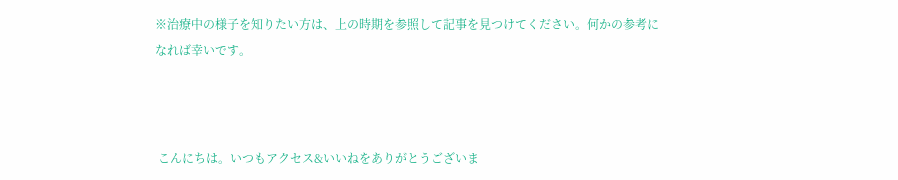※治療中の様子を知りたい方は、上の時期を参照して記事を見つけてください。何かの参考になれば幸いです。



 こんにちは。いつもアクセス&いいねをありがとうございま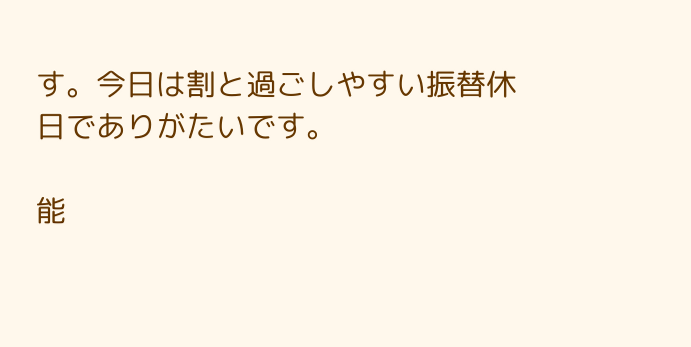す。今日は割と過ごしやすい振替休日でありがたいです。

能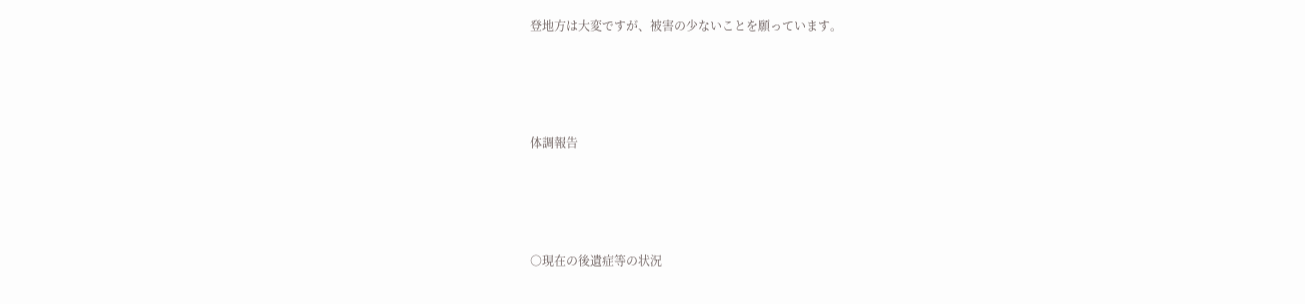登地方は大変ですが、被害の少ないことを願っています。





体調報告





○現在の後遺症等の状況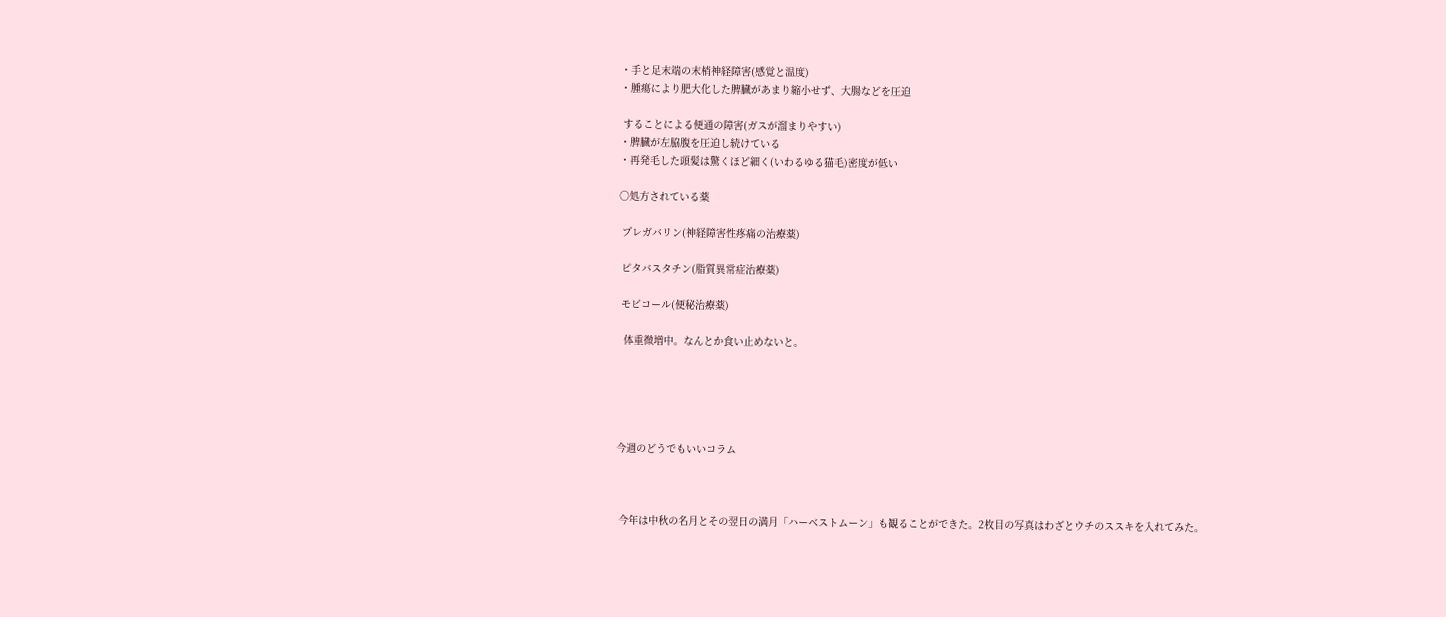・手と足末端の末梢神経障害(感覚と温度)
・腫瘍により肥大化した脾臓があまり縮小せず、大腸などを圧迫

 することによる便通の障害(ガスが溜まりやすい)
・脾臓が左脇腹を圧迫し続けている
・再発毛した頭髪は驚くほど細く(いわるゆる猫毛)密度が低い

○処方されている薬

 プレガバリン(神経障害性疼痛の治療薬)

 ピタバスタチン(脂質異常症治療薬)

 モビコール(便秘治療薬)

  体重微増中。なんとか食い止めないと。





今週のどうでもいいコラム



 今年は中秋の名月とその翌日の満月「ハーベストムーン」も観ることができた。2枚目の写真はわざとウチのススキを入れてみた。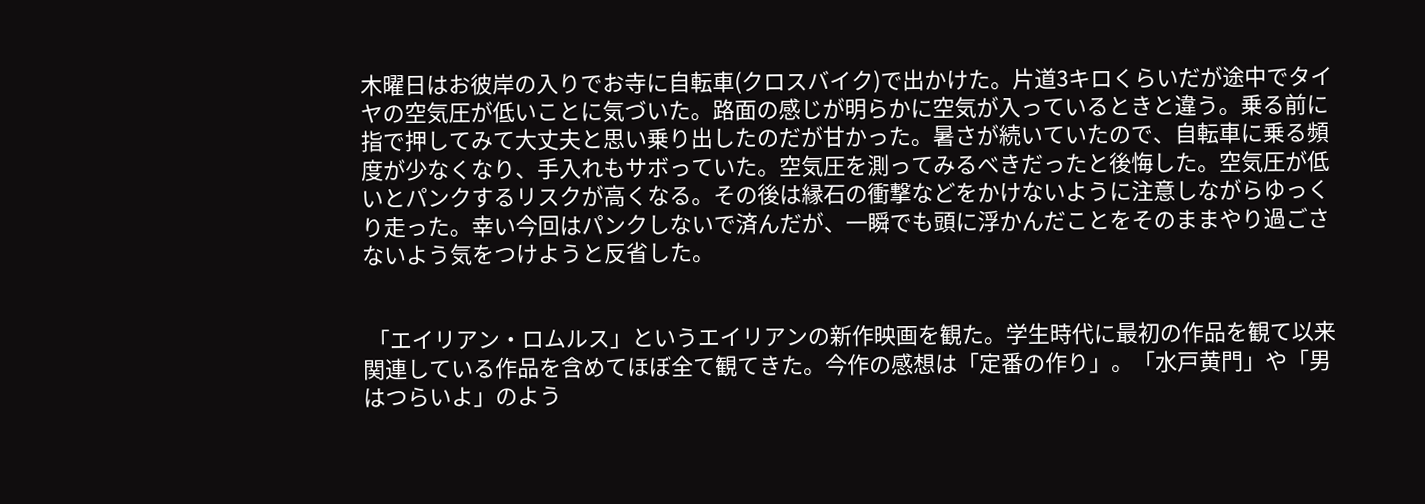木曜日はお彼岸の入りでお寺に自転車(クロスバイク)で出かけた。片道3キロくらいだが途中でタイヤの空気圧が低いことに気づいた。路面の感じが明らかに空気が入っているときと違う。乗る前に指で押してみて大丈夫と思い乗り出したのだが甘かった。暑さが続いていたので、自転車に乗る頻度が少なくなり、手入れもサボっていた。空気圧を測ってみるべきだったと後悔した。空気圧が低いとパンクするリスクが高くなる。その後は縁石の衝撃などをかけないように注意しながらゆっくり走った。幸い今回はパンクしないで済んだが、一瞬でも頭に浮かんだことをそのままやり過ごさないよう気をつけようと反省した。


 「エイリアン・ロムルス」というエイリアンの新作映画を観た。学生時代に最初の作品を観て以来関連している作品を含めてほぼ全て観てきた。今作の感想は「定番の作り」。「水戸黄門」や「男はつらいよ」のよう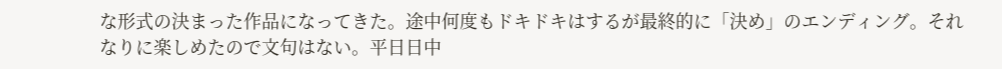な形式の決まった作品になってきた。途中何度もドキドキはするが最終的に「決め」のエンディング。それなりに楽しめたので文句はない。平日日中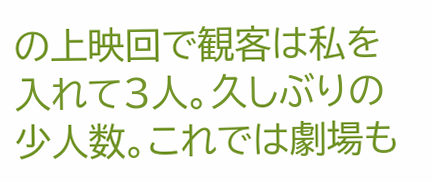の上映回で観客は私を入れて3人。久しぶりの少人数。これでは劇場も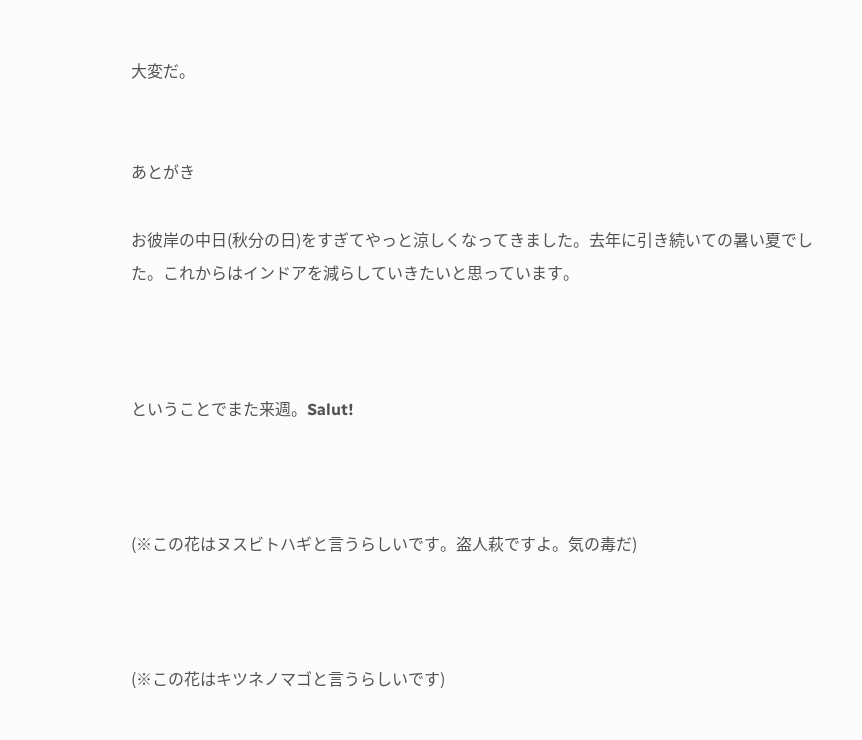大変だ。


あとがき

お彼岸の中日(秋分の日)をすぎてやっと涼しくなってきました。去年に引き続いての暑い夏でした。これからはインドアを減らしていきたいと思っています。



ということでまた来週。Salut!



(※この花はヌスビトハギと言うらしいです。盗人萩ですよ。気の毒だ)



(※この花はキツネノマゴと言うらしいです)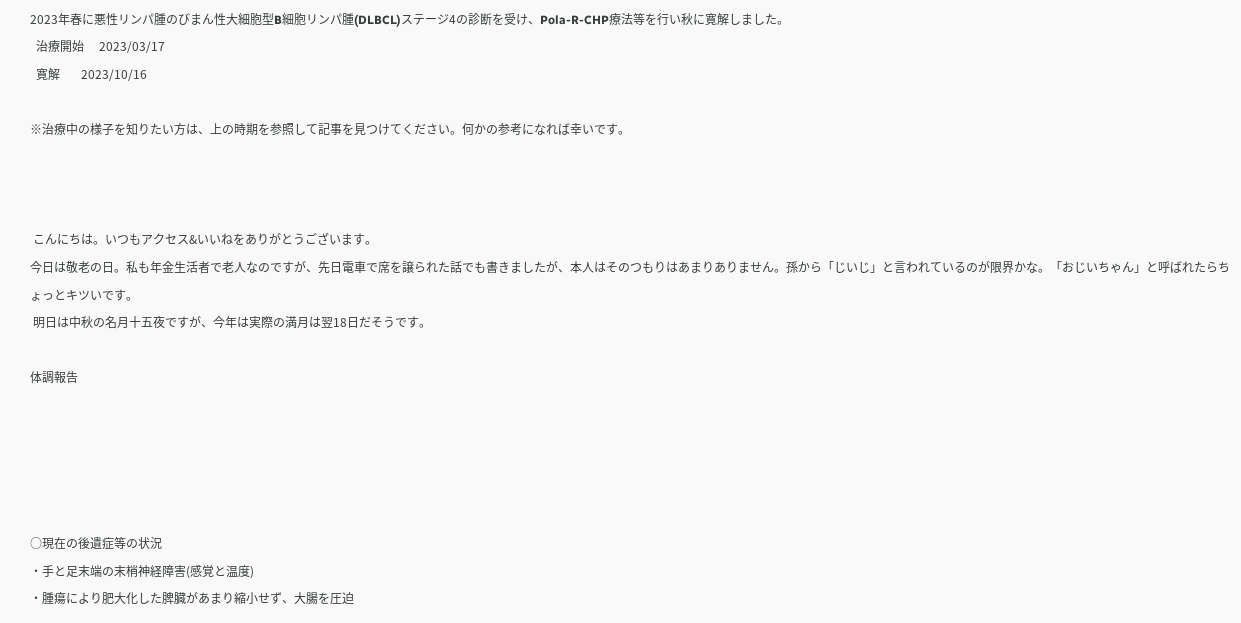2023年春に悪性リンパ腫のびまん性大細胞型B細胞リンパ腫(DLBCL)ステージ4の診断を受け、Pola-R-CHP療法等を行い秋に寛解しました。
  治療開始     2023/03/17
  寛解       2023/10/16

※治療中の様子を知りたい方は、上の時期を参照して記事を見つけてください。何かの参考になれば幸いです。



 こんにちは。いつもアクセス&いいねをありがとうございます。
今日は敬老の日。私も年金生活者で老人なのですが、先日電車で席を譲られた話でも書きましたが、本人はそのつもりはあまりありません。孫から「じいじ」と言われているのが限界かな。「おじいちゃん」と呼ばれたらちょっとキツいです。
 明日は中秋の名月十五夜ですが、今年は実際の満月は翌18日だそうです。

体調報告





○現在の後遺症等の状況
・手と足末端の末梢神経障害(感覚と温度)
・腫瘍により肥大化した脾臓があまり縮小せず、大腸を圧迫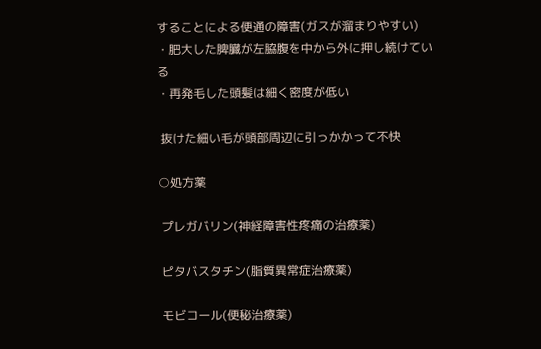することによる便通の障害(ガスが溜まりやすい)
・肥大した脾臓が左脇腹を中から外に押し続けている
・再発毛した頭髪は細く密度が低い

 抜けた細い毛が頭部周辺に引っかかって不快

○処方薬

 プレガバリン(神経障害性疼痛の治療薬)

 ピタバスタチン(脂質異常症治療薬)

 モビコール(便秘治療薬)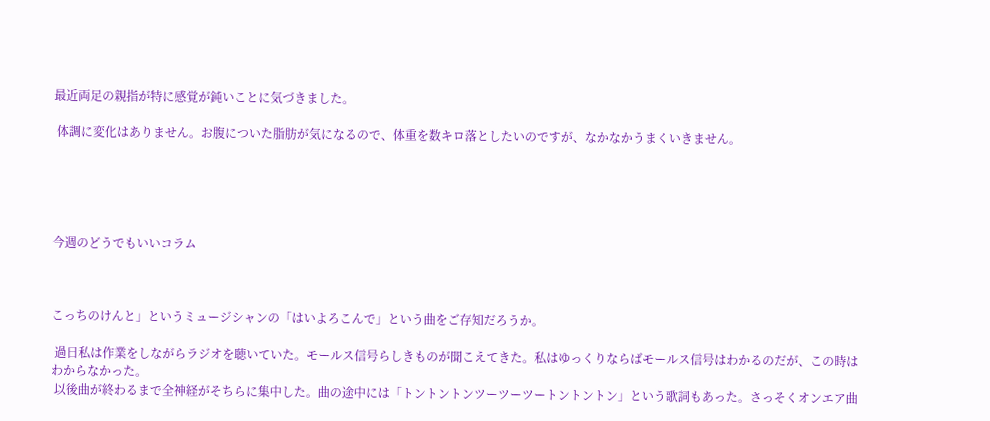最近両足の親指が特に感覚が鈍いことに気づきました。

 体調に変化はありません。お腹についた脂肪が気になるので、体重を数キロ落としたいのですが、なかなかうまくいきません。





今週のどうでもいいコラム



こっちのけんと」というミュージシャンの「はいよろこんで」という曲をご存知だろうか。

 過日私は作業をしながらラジオを聴いていた。モールス信号らしきものが聞こえてきた。私はゆっくりならばモールス信号はわかるのだが、この時はわからなかった。
 以後曲が終わるまで全神経がそちらに集中した。曲の途中には「トントントンツーツーツートントントン」という歌詞もあった。さっそくオンエア曲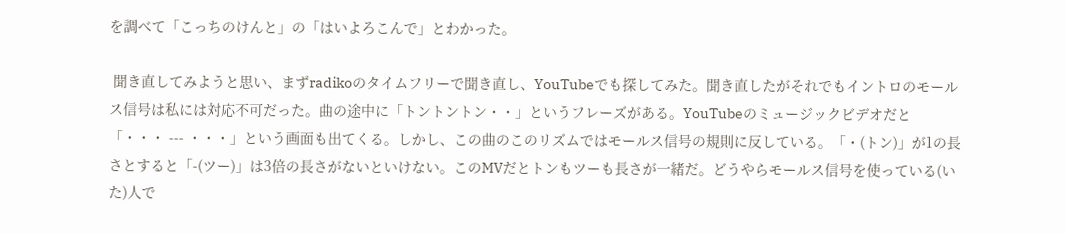を調べて「こっちのけんと」の「はいよろこんで」とわかった。

 聞き直してみようと思い、まずradikoのタイムフリーで聞き直し、YouTubeでも探してみた。聞き直したがそれでもイントロのモールス信号は私には対応不可だった。曲の途中に「トントントン・・」というフレーズがある。YouTubeのミュージックビデオだと「・・・ --- ・・・」という画面も出てくる。しかし、この曲のこのリズムではモールス信号の規則に反している。「・(トン)」が1の長さとすると「-(ツー)」は3倍の長さがないといけない。このMVだとトンもツーも長さが一緒だ。どうやらモールス信号を使っている(いた)人で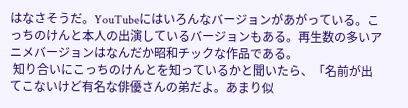はなさそうだ。YouTubeにはいろんなバージョンがあがっている。こっちのけんと本人の出演しているバージョンもある。再生数の多いアニメバージョンはなんだか昭和チックな作品である。
 知り合いにこっちのけんとを知っているかと聞いたら、「名前が出てこないけど有名な俳優さんの弟だよ。あまり似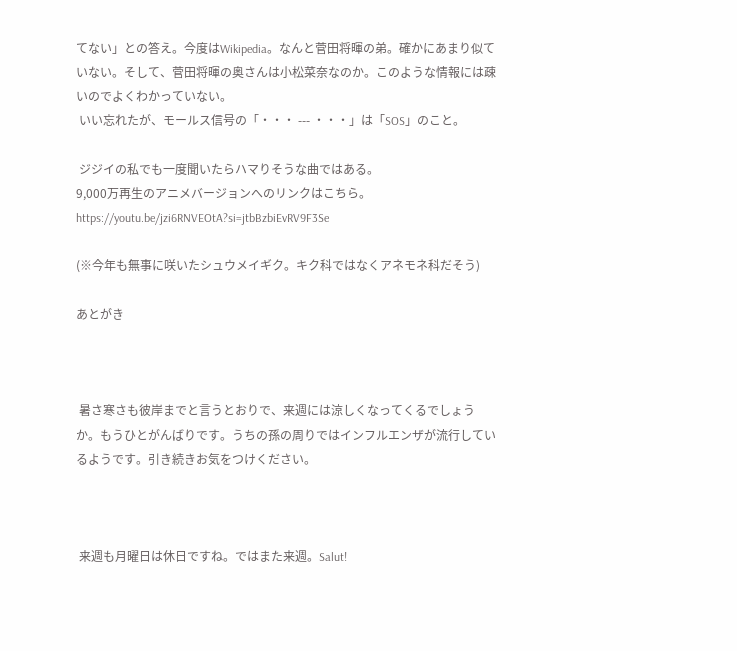てない」との答え。今度はWikipedia。なんと菅田将暉の弟。確かにあまり似ていない。そして、菅田将暉の奥さんは小松菜奈なのか。このような情報には疎いのでよくわかっていない。
 いい忘れたが、モールス信号の「・・・ --- ・・・」は「SOS」のこと。

 ジジイの私でも一度聞いたらハマりそうな曲ではある。
9,000万再生のアニメバージョンへのリンクはこちら。
https://youtu.be/jzi6RNVEOtA?si=jtbBzbiEvRV9F3Se

(※今年も無事に咲いたシュウメイギク。キク科ではなくアネモネ科だそう)

あとがき



 暑さ寒さも彼岸までと言うとおりで、来週には涼しくなってくるでしょうか。もうひとがんばりです。うちの孫の周りではインフルエンザが流行しているようです。引き続きお気をつけください。



 来週も月曜日は休日ですね。ではまた来週。Salut!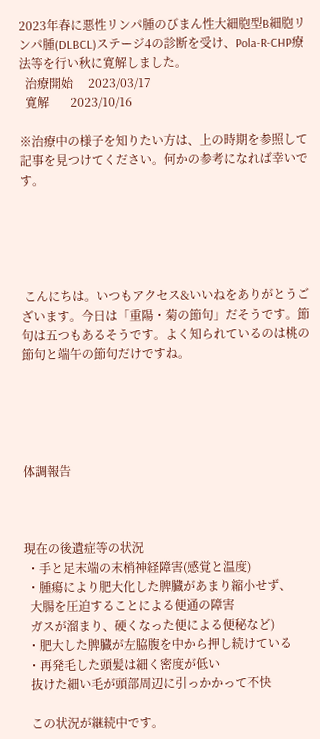2023年春に悪性リンパ腫のびまん性大細胞型B細胞リンパ腫(DLBCL)ステージ4の診断を受け、Pola-R-CHP療法等を行い秋に寛解しました。
  治療開始     2023/03/17
  寛解       2023/10/16

※治療中の様子を知りたい方は、上の時期を参照して記事を見つけてください。何かの参考になれば幸いです。





 こんにちは。いつもアクセス&いいねをありがとうございます。今日は「重陽・菊の節句」だそうです。節句は五つもあるそうです。よく知られているのは桃の節句と端午の節句だけですね。





体調報告



現在の後遺症等の状況
 ・手と足末端の末梢神経障害(感覚と温度)
 ・腫瘍により肥大化した脾臓があまり縮小せず、
  大腸を圧迫することによる便通の障害
  ガスが溜まり、硬くなった便による便秘など)
 ・肥大した脾臓が左脇腹を中から押し続けている
 ・再発毛した頭髪は細く密度が低い
  抜けた細い毛が頭部周辺に引っかかって不快

  この状況が継続中です。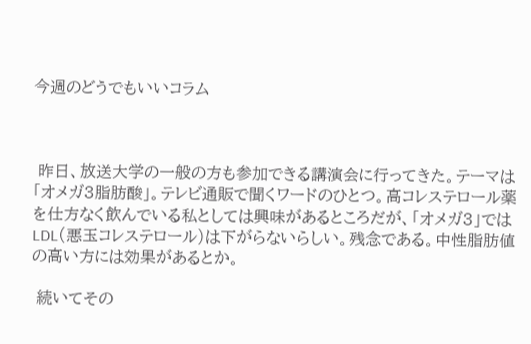今週のどうでもいいコラム



 昨日、放送大学の一般の方も参加できる講演会に行ってきた。テーマは「オメガ3脂肪酸」。テレビ通販で聞くワードのひとつ。高コレステロール薬を仕方なく飲んでいる私としては興味があるところだが、「オメガ3」ではLDL(悪玉コレステロール)は下がらないらしい。残念である。中性脂肪値の高い方には効果があるとか。

 続いてその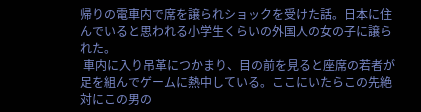帰りの電車内で席を譲られショックを受けた話。日本に住んでいると思われる小学生くらいの外国人の女の子に譲られた。
 車内に入り吊革につかまり、目の前を見ると座席の若者が足を組んでゲームに熱中している。ここにいたらこの先絶対にこの男の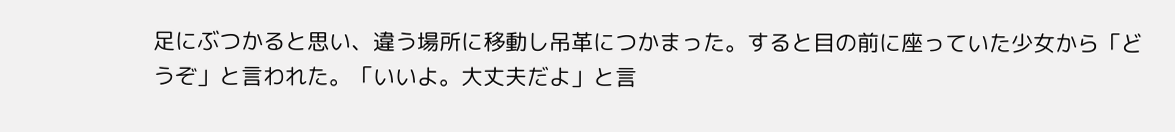足にぶつかると思い、違う場所に移動し吊革につかまった。すると目の前に座っていた少女から「どうぞ」と言われた。「いいよ。大丈夫だよ」と言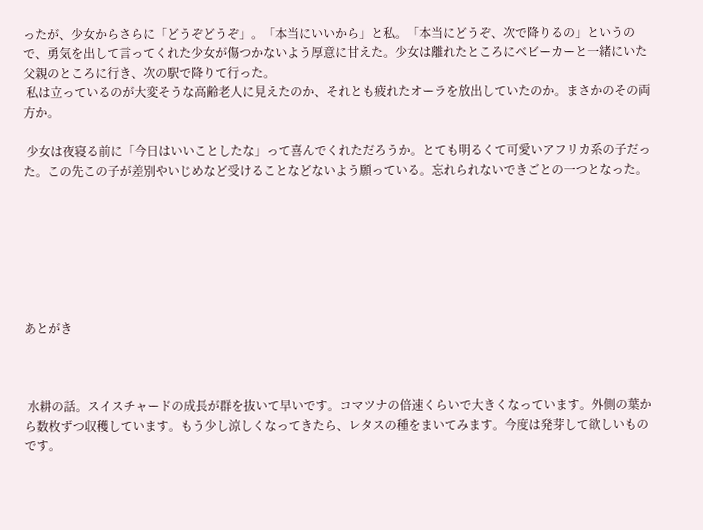ったが、少女からさらに「どうぞどうぞ」。「本当にいいから」と私。「本当にどうぞ、次で降りるの」というので、勇気を出して言ってくれた少女が傷つかないよう厚意に甘えた。少女は離れたところにベビーカーと一緒にいた父親のところに行き、次の駅で降りて行った。
 私は立っているのが大変そうな高齢老人に見えたのか、それとも疲れたオーラを放出していたのか。まさかのその両方か。

 少女は夜寝る前に「今日はいいことしたな」って喜んでくれただろうか。とても明るくて可愛いアフリカ系の子だった。この先この子が差別やいじめなど受けることなどないよう願っている。忘れられないできごとの一つとなった。







あとがき



 水耕の話。スイスチャードの成長が群を抜いて早いです。コマツナの倍速くらいで大きくなっています。外側の葉から数枚ずつ収穫しています。もう少し涼しくなってきたら、レタスの種をまいてみます。今度は発芽して欲しいものです。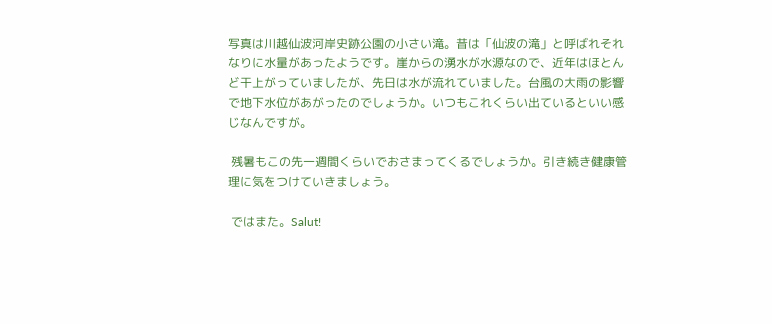写真は川越仙波河岸史跡公園の小さい滝。昔は「仙波の滝」と呼ばれそれなりに水量があったようです。崖からの湧水が水源なので、近年はほとんど干上がっていましたが、先日は水が流れていました。台風の大雨の影響で地下水位があがったのでしょうか。いつもこれくらい出ているといい感じなんですが。

 残暑もこの先一週間くらいでおさまってくるでしょうか。引き続き健康管理に気をつけていきましょう。

 ではまた。Salut!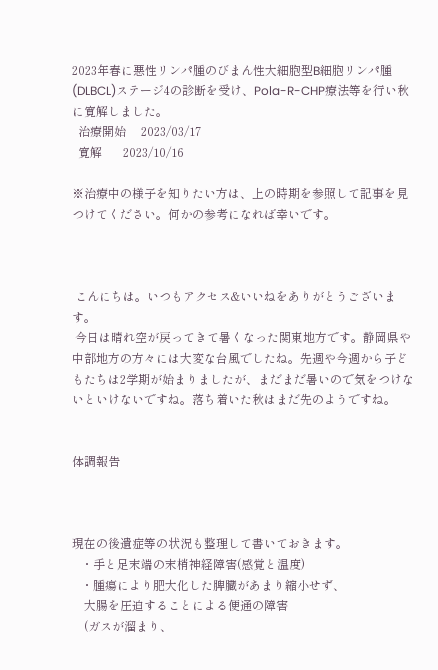2023年春に悪性リンパ腫のびまん性大細胞型B細胞リンパ腫(DLBCL)ステージ4の診断を受け、Pola-R-CHP療法等を行い秋に寛解しました。
  治療開始     2023/03/17
  寛解       2023/10/16

※治療中の様子を知りたい方は、上の時期を参照して記事を見つけてください。何かの参考になれば幸いです。



 こんにちは。いつもアクセス&いいねをありがとうございます。
 今日は晴れ空が戻ってきて暑くなった関東地方です。静岡県や中部地方の方々には大変な台風でしたね。先週や今週から子どもたちは2学期が始まりましたが、まだまだ暑いので気をつけないといけないですね。落ち着いた秋はまだ先のようですね。


体調報告



現在の後遺症等の状況も整理して書いておきます。
   ・手と足末端の末梢神経障害(感覚と温度)
   ・腫瘍により肥大化した脾臓があまり縮小せず、
    大腸を圧迫することによる便通の障害
    (ガスが溜まり、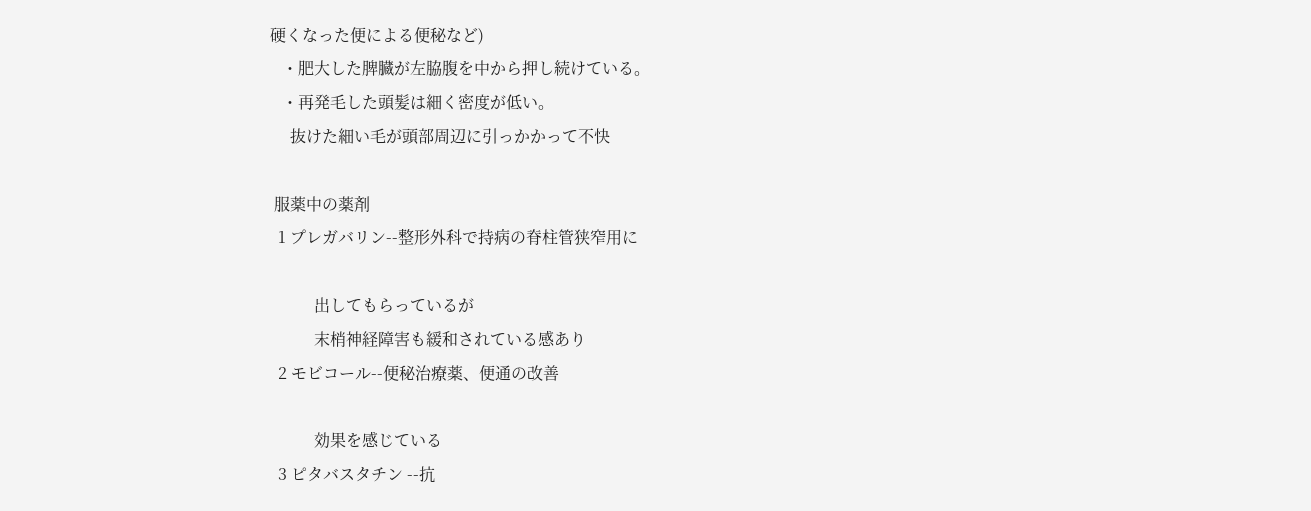硬くなった便による便秘など)
   ・肥大した脾臓が左脇腹を中から押し続けている。
   ・再発毛した頭髪は細く密度が低い。
     抜けた細い毛が頭部周辺に引っかかって不快

 服薬中の薬剤
  1 プレガバリン--整形外科で持病の脊柱管狭窄用に

           出してもらっているが
           末梢神経障害も緩和されている感あり
  2 モビコール--便秘治療薬、便通の改善

           効果を感じている
  3 ピタバスタチン --抗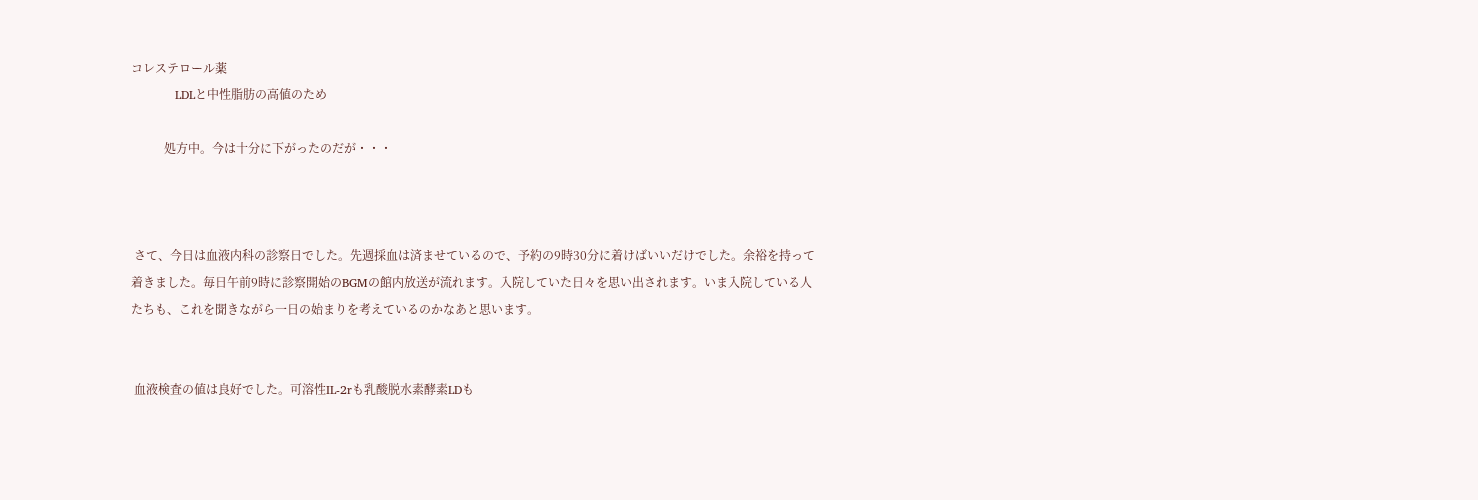コレステロール薬
           LDLと中性脂肪の高値のため

           処方中。今は十分に下がったのだが・・・



 さて、今日は血液内科の診察日でした。先週採血は済ませているので、予約の9時30分に着けばいいだけでした。余裕を持って着きました。毎日午前9時に診察開始のBGMの館内放送が流れます。入院していた日々を思い出されます。いま入院している人たちも、これを聞きながら一日の始まりを考えているのかなあと思います。


 血液検査の値は良好でした。可溶性IL-2rも乳酸脱水素酵素LDも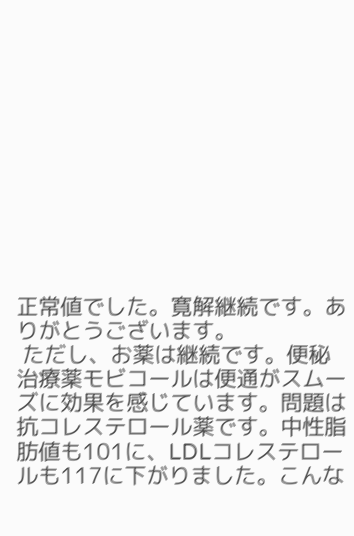正常値でした。寛解継続です。ありがとうございます。
 ただし、お薬は継続です。便秘治療薬モビコールは便通がスムーズに効果を感じています。問題は抗コレステロール薬です。中性脂肪値も101に、LDLコレステロールも117に下がりました。こんな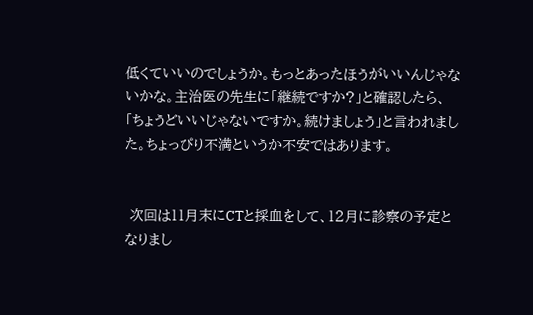低くていいのでしょうか。もっとあったほうがいいんじゃないかな。主治医の先生に「継続ですか?」と確認したら、「ちょうどいいじゃないですか。続けましょう」と言われました。ちょっぴり不満というか不安ではあります。


 次回は11月末にCTと採血をして、12月に診察の予定となりまし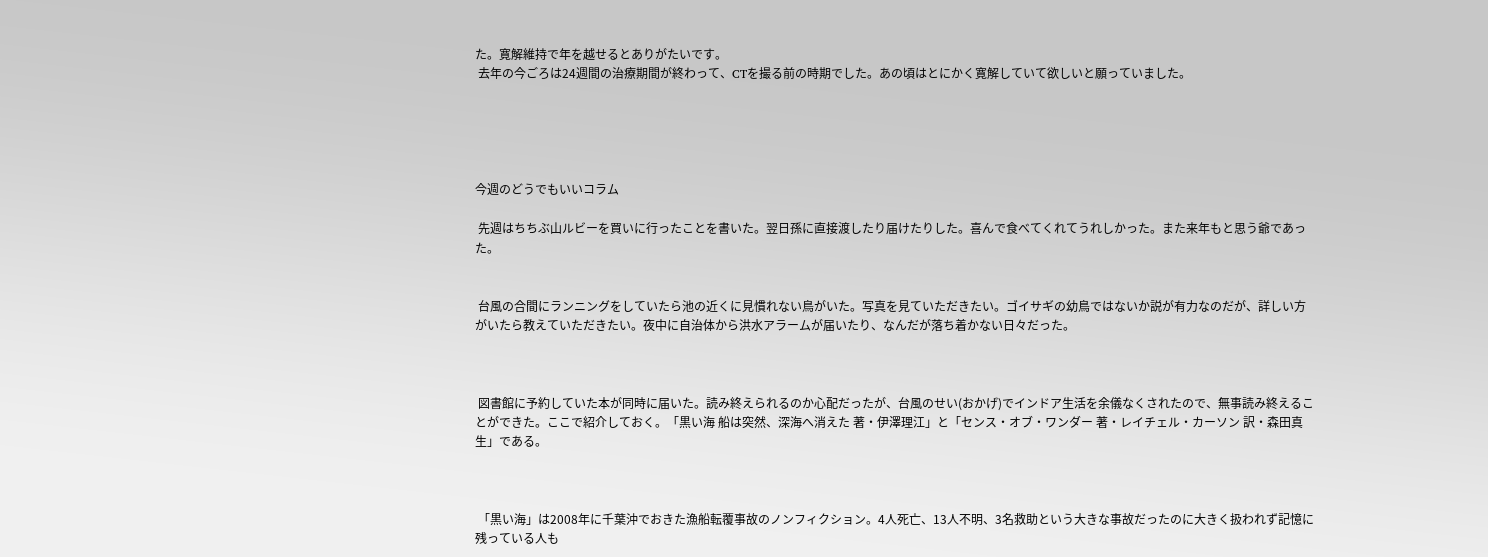た。寛解維持で年を越せるとありがたいです。
 去年の今ごろは24週間の治療期間が終わって、CTを撮る前の時期でした。あの頃はとにかく寛解していて欲しいと願っていました。





今週のどうでもいいコラム

 先週はちちぶ山ルビーを買いに行ったことを書いた。翌日孫に直接渡したり届けたりした。喜んで食べてくれてうれしかった。また来年もと思う爺であった。


 台風の合間にランニングをしていたら池の近くに見慣れない鳥がいた。写真を見ていただきたい。ゴイサギの幼鳥ではないか説が有力なのだが、詳しい方がいたら教えていただきたい。夜中に自治体から洪水アラームが届いたり、なんだが落ち着かない日々だった。



 図書館に予約していた本が同時に届いた。読み終えられるのか心配だったが、台風のせい(おかげ)でインドア生活を余儀なくされたので、無事読み終えることができた。ここで紹介しておく。「黒い海 船は突然、深海へ消えた 著・伊澤理江」と「センス・オブ・ワンダー 著・レイチェル・カーソン 訳・森田真生」である。



 「黒い海」は2008年に千葉沖でおきた漁船転覆事故のノンフィクション。4人死亡、13人不明、3名救助という大きな事故だったのに大きく扱われず記憶に残っている人も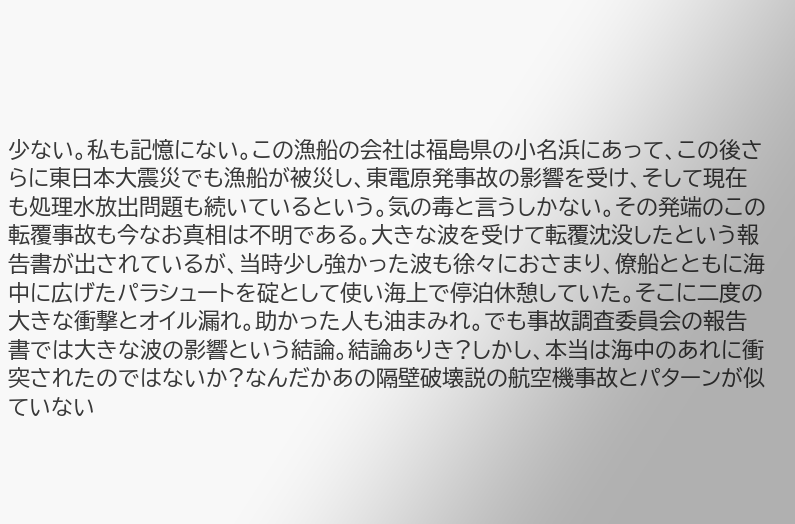少ない。私も記憶にない。この漁船の会社は福島県の小名浜にあって、この後さらに東日本大震災でも漁船が被災し、東電原発事故の影響を受け、そして現在も処理水放出問題も続いているという。気の毒と言うしかない。その発端のこの転覆事故も今なお真相は不明である。大きな波を受けて転覆沈没したという報告書が出されているが、当時少し強かった波も徐々におさまり、僚船とともに海中に広げたパラシュートを碇として使い海上で停泊休憩していた。そこに二度の大きな衝撃とオイル漏れ。助かった人も油まみれ。でも事故調査委員会の報告書では大きな波の影響という結論。結論ありき?しかし、本当は海中のあれに衝突されたのではないか?なんだかあの隔壁破壊説の航空機事故とパターンが似ていない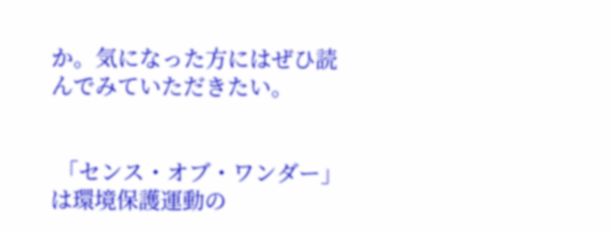か。気になった方にはぜひ読んでみていただきたい。


 「センス・オブ・ワンダー」は環境保護運動の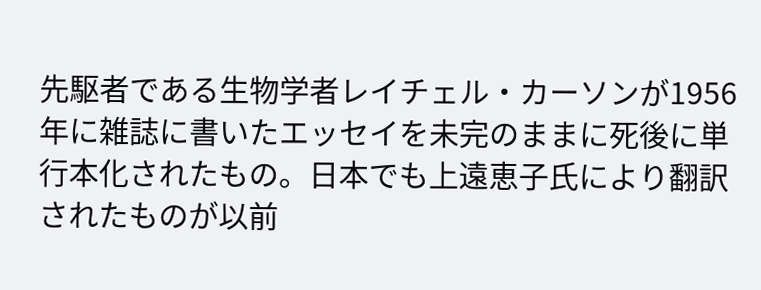先駆者である生物学者レイチェル・カーソンが1956年に雑誌に書いたエッセイを未完のままに死後に単行本化されたもの。日本でも上遠恵子氏により翻訳されたものが以前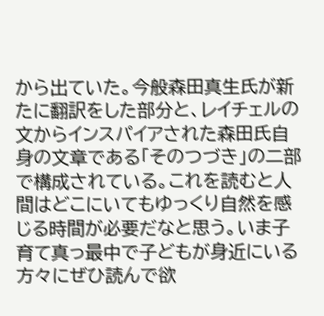から出ていた。今般森田真生氏が新たに翻訳をした部分と、レイチェルの文からインスパイアされた森田氏自身の文章である「そのつづき」の二部で構成されている。これを読むと人間はどこにいてもゆっくり自然を感じる時間が必要だなと思う。いま子育て真っ最中で子どもが身近にいる方々にぜひ読んで欲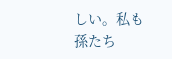しい。私も孫たち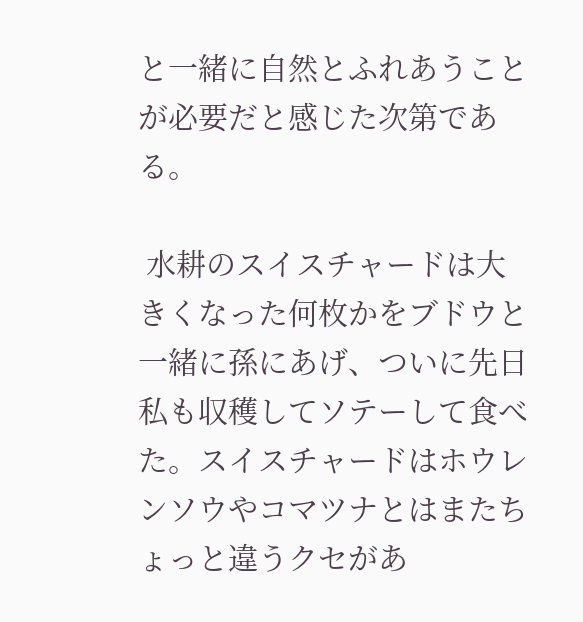と一緒に自然とふれあうことが必要だと感じた次第である。

 水耕のスイスチャードは大きくなった何枚かをブドウと一緒に孫にあげ、ついに先日私も収穫してソテーして食べた。スイスチャードはホウレンソウやコマツナとはまたちょっと違うクセがあ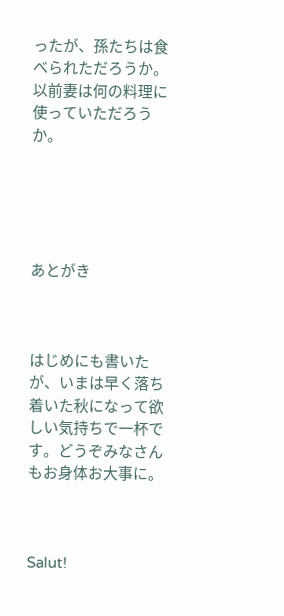ったが、孫たちは食べられただろうか。以前妻は何の料理に使っていただろうか。





あとがき



はじめにも書いたが、いまは早く落ち着いた秋になって欲しい気持ちで一杯です。どうぞみなさんもお身体お大事に。



Salut!